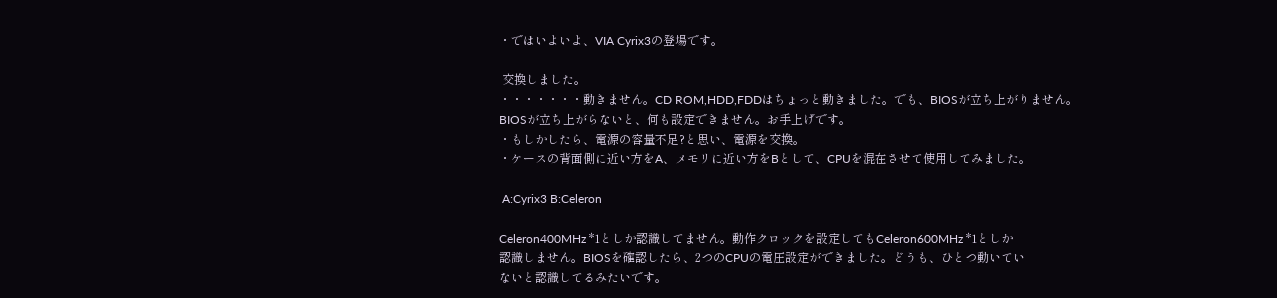・ではいよいよ、VIA Cyrix3の登場です。

 交換しました。
・・・・・・・動きません。CD ROM,HDD,FDDはちょっと動きました。でも、BIOSが立ち上がりません。
BIOSが立ち上がらないと、何も設定できません。お手上げです。
・もしかしたら、電源の容量不足?と思い、電源を交換。
・ケースの背面側に近い方をA、メモリに近い方をBとして、CPUを混在させて使用してみました。

 A:Cyrix3 B:Celeron

Celeron400MHz *1としか認識してません。動作クロックを設定してもCeleron600MHz *1としか
認識しません。BIOSを確認したら、2つのCPUの電圧設定ができました。どうも、ひとつ動いてい
ないと認識してるみたいです。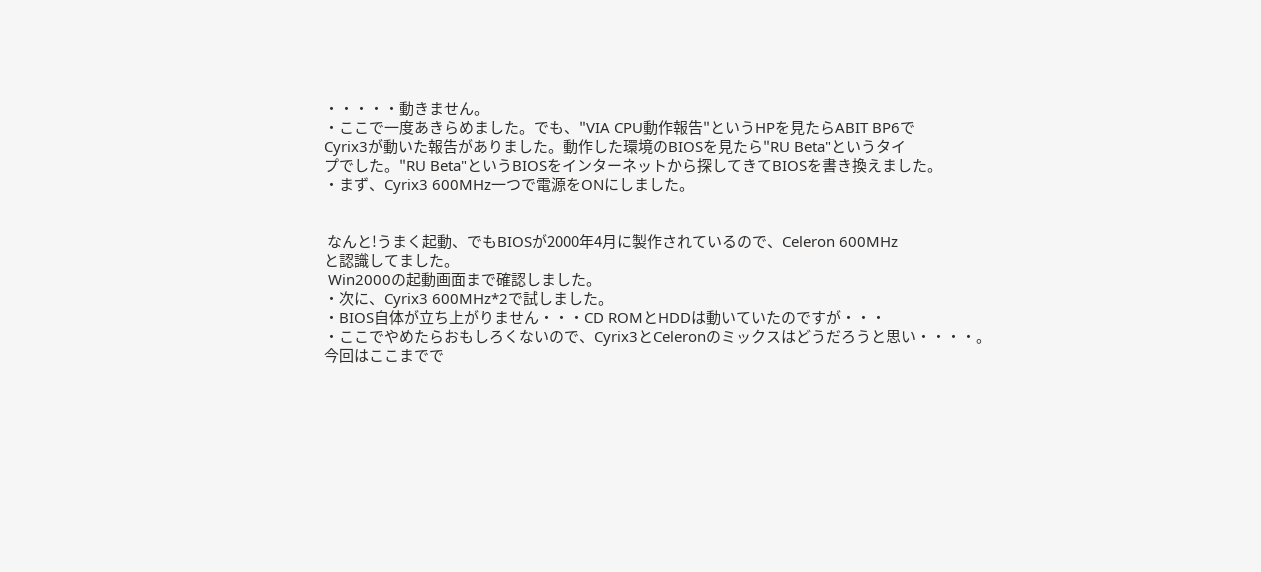・・・・・動きません。
・ここで一度あきらめました。でも、"VIA CPU動作報告"というHPを見たらABIT BP6で
Cyrix3が動いた報告がありました。動作した環境のBIOSを見たら"RU Beta"というタイ
プでした。"RU Beta"というBIOSをインターネットから探してきてBIOSを書き換えました。
・まず、Cyrix3 600MHz一つで電源をONにしました。


 なんと!うまく起動、でもBIOSが2000年4月に製作されているので、Celeron 600MHz
と認識してました。
 Win2000の起動画面まで確認しました。
・次に、Cyrix3 600MHz*2で試しました。
・BIOS自体が立ち上がりません・・・CD ROMとHDDは動いていたのですが・・・
・ここでやめたらおもしろくないので、Cyrix3とCeleronのミックスはどうだろうと思い・・・・。
今回はここまでで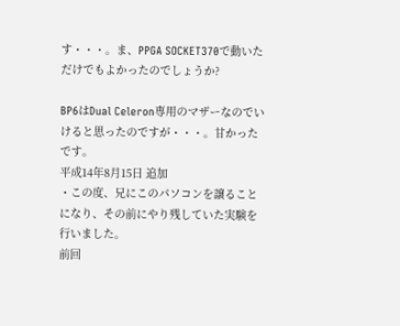す・・・。ま、PPGA SOCKET370で動いただけでもよかったのでしょうか?

BP6はDual Celeron専用のマザーなのでいけると思ったのですが・・・。甘かったです。
平成14年8月15日 追加
・この度、兄にこのパソコンを譲ることになり、その前にやり残していた実験を行いました。
前回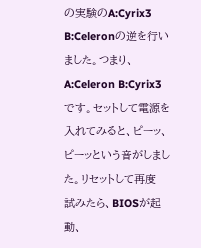の実験のA:Cyrix3 B:Celeronの逆を行いました。つまり、A:Celeron B:Cyrix3
です。セットして電源を入れてみると、ピーッ、ピーッという音がしました。リセットして再度
試みたら、BIOSが起動、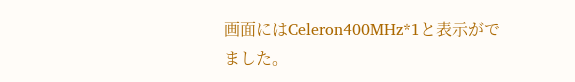画面にはCeleron400MHz*1と表示がでました。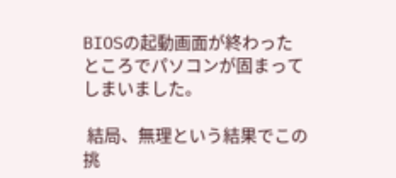BIOSの起動画面が終わったところでパソコンが固まってしまいました。

 結局、無理という結果でこの挑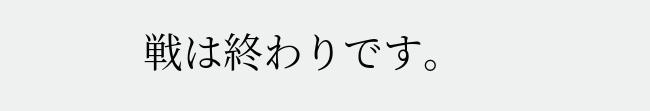戦は終わりです。